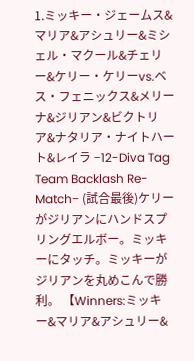1.ミッキー・ジェームス&マリア&アシュリー&ミシェル・マクール&チェリー&ケリー・ケリーvs.ベス・フェニックス&メリーナ&ジリアン&ビクトリア&ナタリア・ナイトハート&レイラ −12-Diva Tag Team Backlash Re-Match− (試合最後)ケリーがジリアンにハンドスプリングエルボー。ミッキーにタッチ。ミッキーがジリアンを丸めこんで勝利。 【Winners:ミッキー&マリア&アシュリー&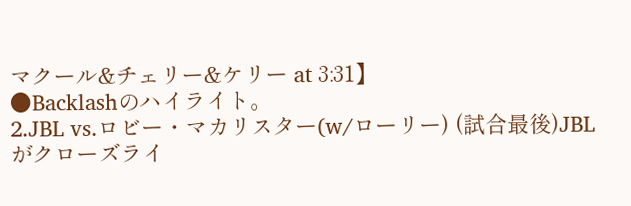マクール&チェリー&ケリー at 3:31】
●Backlashのハイライト。
2.JBL vs.ロビー・マカリスター(w/ローリー) (試合最後)JBLがクローズライ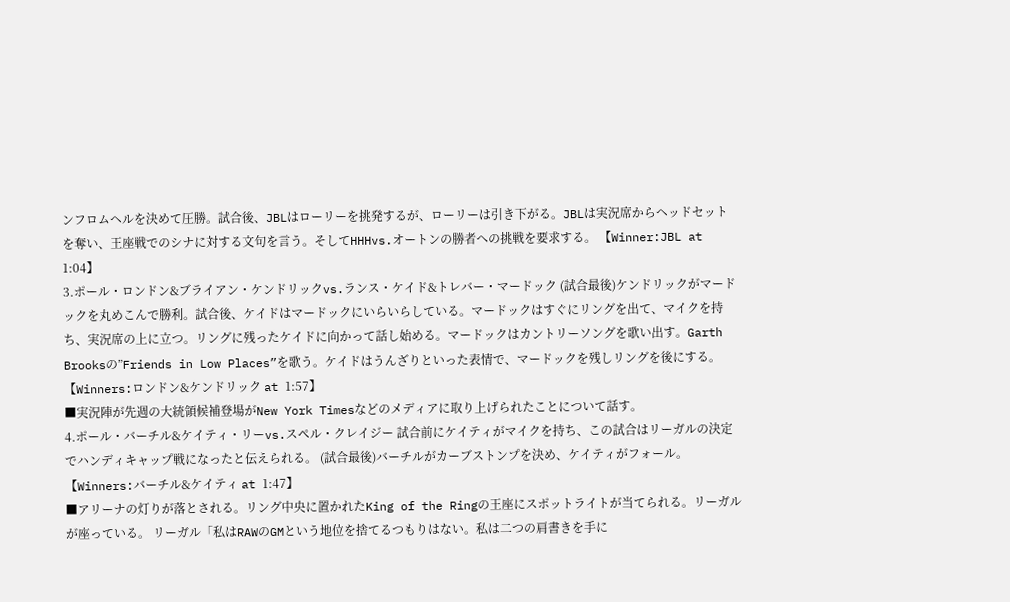ンフロムヘルを決めて圧勝。試合後、JBLはローリーを挑発するが、ローリーは引き下がる。JBLは実況席からヘッドセットを奪い、王座戦でのシナに対する文句を言う。そしてHHHvs.オートンの勝者への挑戦を要求する。 【Winner:JBL at 1:04】
3.ポール・ロンドン&ブライアン・ケンドリックvs.ランス・ケイド&トレバー・マードック (試合最後)ケンドリックがマードックを丸めこんで勝利。試合後、ケイドはマードックにいらいらしている。マードックはすぐにリングを出て、マイクを持ち、実況席の上に立つ。リングに残ったケイドに向かって話し始める。マードックはカントリーソングを歌い出す。Garth Brooksの”Friends in Low Places”を歌う。ケイドはうんざりといった表情で、マードックを残しリングを後にする。 【Winners:ロンドン&ケンドリック at 1:57】
■実況陣が先週の大統領候補登場がNew York Timesなどのメディアに取り上げられたことについて話す。
4.ポール・バーチル&ケイティ・リーvs.スペル・クレイジー 試合前にケイティがマイクを持ち、この試合はリーガルの決定でハンディキャップ戦になったと伝えられる。 (試合最後)バーチルがカーブストンプを決め、ケイティがフォール。 【Winners:バーチル&ケイティ at 1:47】
■アリーナの灯りが落とされる。リング中央に置かれたKing of the Ringの王座にスポットライトが当てられる。リーガルが座っている。 リーガル「私はRAWのGMという地位を捨てるつもりはない。私は二つの肩書きを手に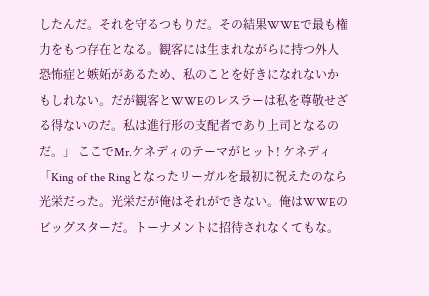したんだ。それを守るつもりだ。その結果WWEで最も権力をもつ存在となる。観客には生まれながらに持つ外人恐怖症と嫉妬があるため、私のことを好きになれないかもしれない。だが観客とWWEのレスラーは私を尊敬せざる得ないのだ。私は進行形の支配者であり上司となるのだ。」 ここでMr.ケネディのテーマがヒット! ケネディ「King of the Ringとなったリーガルを最初に祝えたのなら光栄だった。光栄だが俺はそれができない。俺はWWEのビッグスターだ。トーナメントに招待されなくてもな。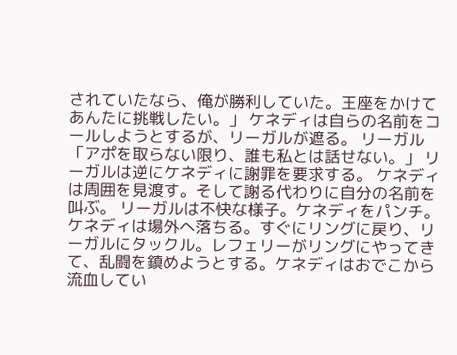されていたなら、俺が勝利していた。王座をかけてあんたに挑戦したい。」 ケネディは自らの名前をコールしようとするが、リーガルが遮る。 リーガル「アポを取らない限り、誰も私とは話せない。」 リーガルは逆にケネディに謝罪を要求する。 ケネディは周囲を見渡す。そして謝る代わりに自分の名前を叫ぶ。 リーガルは不快な様子。ケネディをパンチ。ケネディは場外へ落ちる。すぐにリングに戻り、リーガルにタックル。レフェリーがリングにやってきて、乱闘を鎮めようとする。ケネディはおでこから流血してい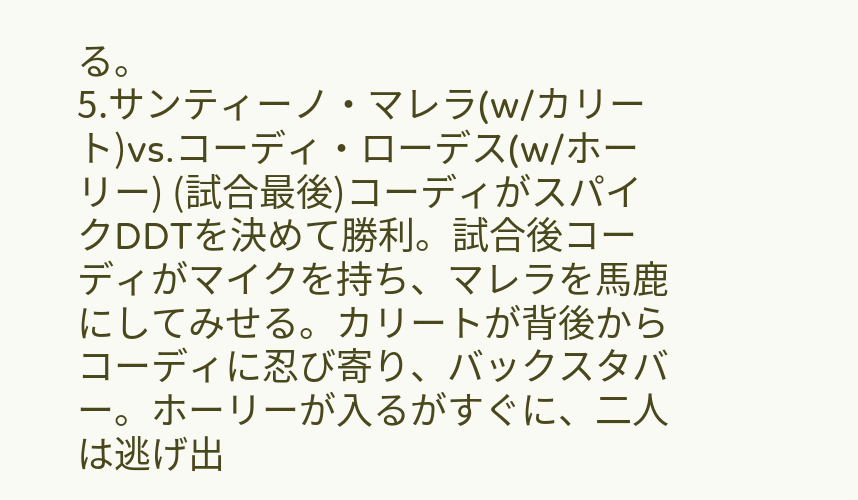る。
5.サンティーノ・マレラ(w/カリート)vs.コーディ・ローデス(w/ホーリー) (試合最後)コーディがスパイクDDTを決めて勝利。試合後コーディがマイクを持ち、マレラを馬鹿にしてみせる。カリートが背後からコーディに忍び寄り、バックスタバー。ホーリーが入るがすぐに、二人は逃げ出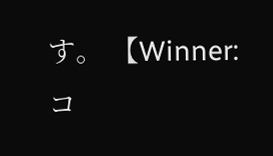す。 【Winner:コ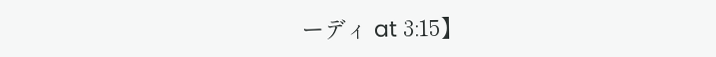ーディ at 3:15】